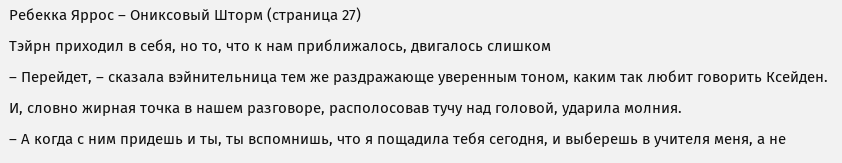Ребекка Яррос – Ониксовый Шторм (страница 27)
Тэйрн приходил в себя, но то, что к нам приближалось, двигалось слишком
– Перейдет, – сказала вэйнительница тем же раздражающе уверенным тоном, каким так любит говорить Ксейден.
И, словно жирная точка в нашем разговоре, располосовав тучу над головой, ударила молния.
– А когда с ним придешь и ты, ты вспомнишь, что я пощадила тебя сегодня, и выберешь в учителя меня, а не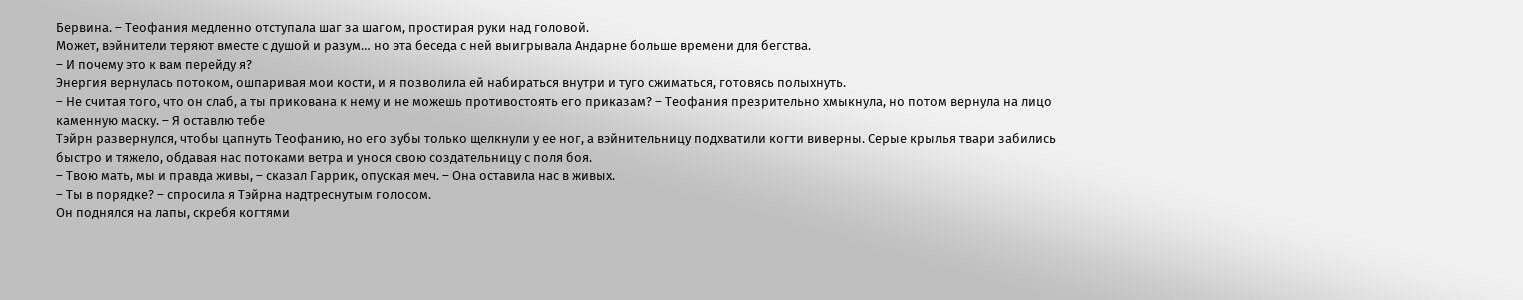Бервина. – Теофания медленно отступала шаг за шагом, простирая руки над головой.
Может, вэйнители теряют вместе с душой и разум… но эта беседа с ней выигрывала Андарне больше времени для бегства.
– И почему это к вам перейду я?
Энергия вернулась потоком, ошпаривая мои кости, и я позволила ей набираться внутри и туго сжиматься, готовясь полыхнуть.
– Не считая того, что он слаб, а ты прикована к нему и не можешь противостоять его приказам? – Теофания презрительно хмыкнула, но потом вернула на лицо каменную маску. – Я оставлю тебе
Тэйрн развернулся, чтобы цапнуть Теофанию, но его зубы только щелкнули у ее ног, а вэйнительницу подхватили когти виверны. Серые крылья твари забились быстро и тяжело, обдавая нас потоками ветра и унося свою создательницу с поля боя.
– Твою мать, мы и правда живы, – сказал Гаррик, опуская меч. – Она оставила нас в живых.
– Ты в порядке? – спросила я Тэйрна надтреснутым голосом.
Он поднялся на лапы, скребя когтями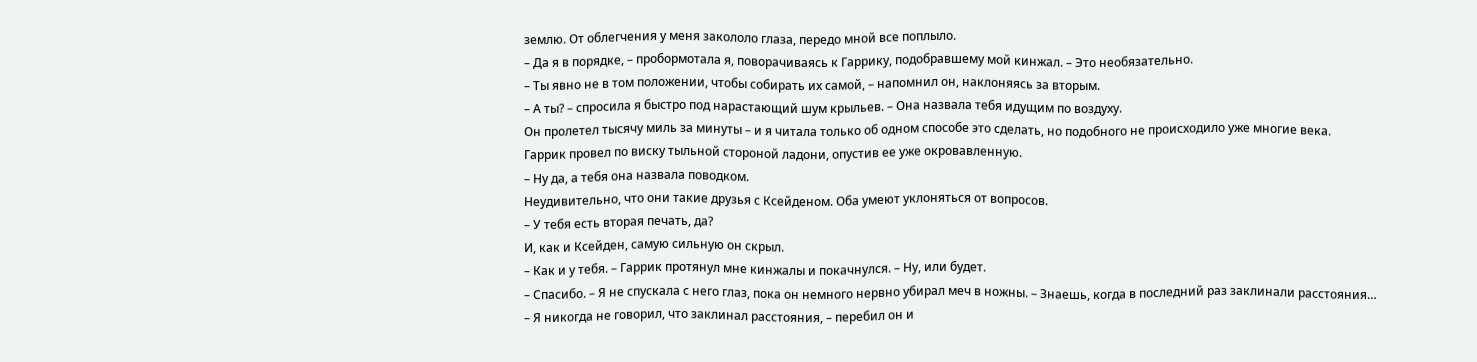землю. От облегчения у меня закололо глаза, передо мной все поплыло.
– Да я в порядке, – пробормотала я, поворачиваясь к Гаррику, подобравшему мой кинжал. – Это необязательно.
– Ты явно не в том положении, чтобы собирать их самой, – напомнил он, наклоняясь за вторым.
– А ты? – спросила я быстро под нарастающий шум крыльев. – Она назвала тебя идущим по воздуху.
Он пролетел тысячу миль за минуты – и я читала только об одном способе это сделать, но подобного не происходило уже многие века.
Гаррик провел по виску тыльной стороной ладони, опустив ее уже окровавленную.
– Ну да, а тебя она назвала поводком.
Неудивительно, что они такие друзья с Ксейденом. Оба умеют уклоняться от вопросов.
– У тебя есть вторая печать, да?
И, как и Ксейден, самую сильную он скрыл.
– Как и у тебя. – Гаррик протянул мне кинжалы и покачнулся. – Ну, или будет.
– Спасибо. – Я не спускала с него глаз, пока он немного нервно убирал меч в ножны. – Знаешь, когда в последний раз заклинали расстояния…
– Я никогда не говорил, что заклинал расстояния, – перебил он и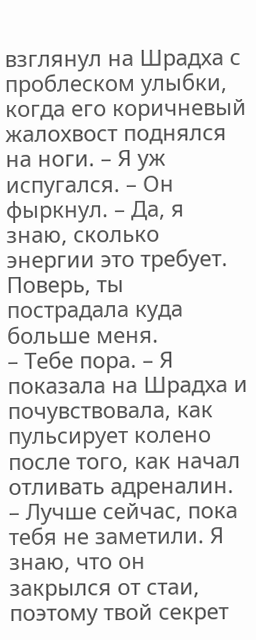взглянул на Шрадха с проблеском улыбки, когда его коричневый жалохвост поднялся на ноги. – Я уж испугался. – Он фыркнул. – Да, я знаю, сколько энергии это требует. Поверь, ты пострадала куда больше меня.
– Тебе пора. – Я показала на Шрадха и почувствовала, как пульсирует колено после того, как начал отливать адреналин. – Лучше сейчас, пока тебя не заметили. Я знаю, что он закрылся от стаи, поэтому твой секрет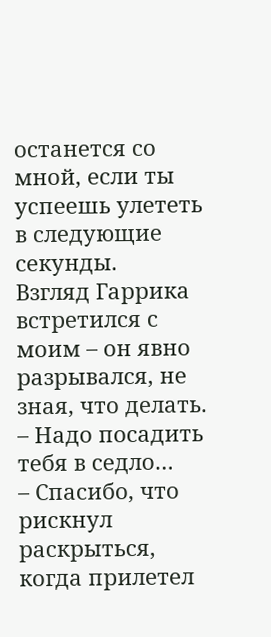останется со мной, если ты успеешь улететь в следующие секунды.
Взгляд Гаррика встретился с моим – он явно разрывался, не зная, что делать.
– Надо посадить тебя в седло…
– Спасибо, что рискнул раскрыться, когда прилетел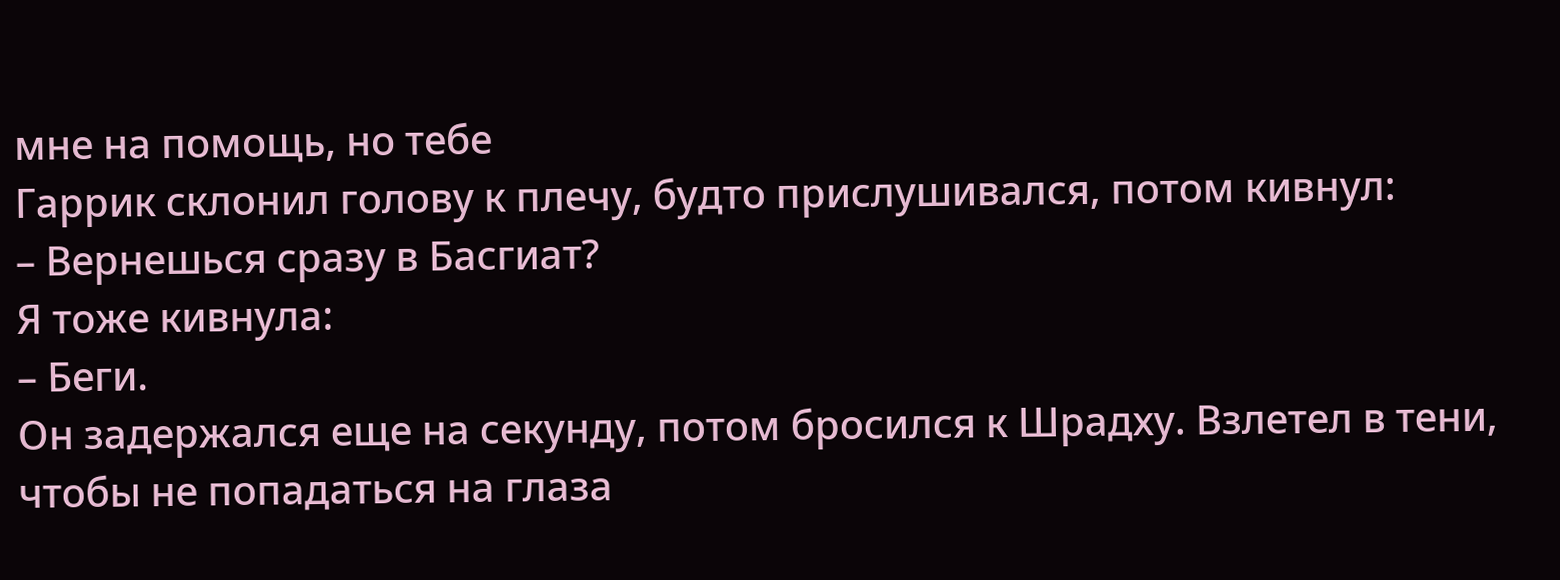мне на помощь, но тебе
Гаррик склонил голову к плечу, будто прислушивался, потом кивнул:
– Вернешься сразу в Басгиат?
Я тоже кивнула:
– Беги.
Он задержался еще на секунду, потом бросился к Шрадху. Взлетел в тени, чтобы не попадаться на глаза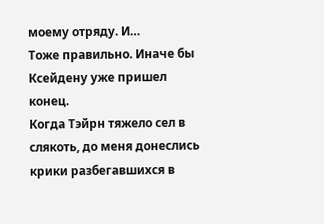моему отряду. И…
Тоже правильно. Иначе бы Ксейдену уже пришел конец.
Когда Тэйрн тяжело сел в слякоть, до меня донеслись крики разбегавшихся в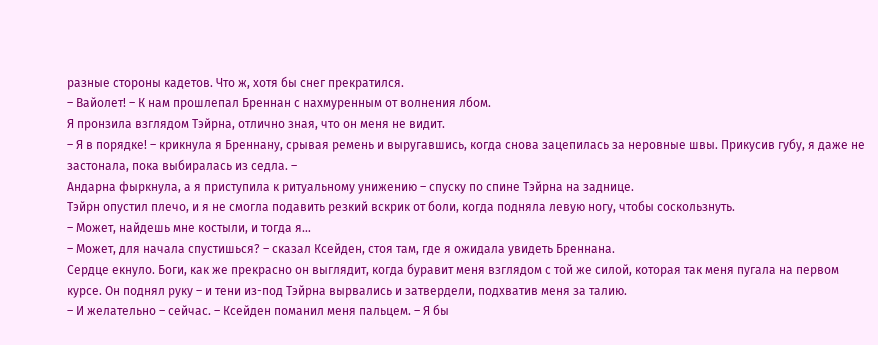разные стороны кадетов. Что ж, хотя бы снег прекратился.
– Вайолет! – К нам прошлепал Бреннан с нахмуренным от волнения лбом.
Я пронзила взглядом Тэйрна, отлично зная, что он меня не видит.
– Я в порядке! – крикнула я Бреннану, срывая ремень и выругавшись, когда снова зацепилась за неровные швы. Прикусив губу, я даже не застонала, пока выбиралась из седла. –
Андарна фыркнула, а я приступила к ритуальному унижению – спуску по спине Тэйрна на заднице.
Тэйрн опустил плечо, и я не смогла подавить резкий вскрик от боли, когда подняла левую ногу, чтобы соскользнуть.
– Может, найдешь мне костыли, и тогда я…
– Может, для начала спустишься? – сказал Ксейден, стоя там, где я ожидала увидеть Бреннана.
Сердце екнуло. Боги, как же прекрасно он выглядит, когда буравит меня взглядом с той же силой, которая так меня пугала на первом курсе. Он поднял руку – и тени из-под Тэйрна вырвались и затвердели, подхватив меня за талию.
– И желательно – сейчас. – Ксейден поманил меня пальцем. – Я бы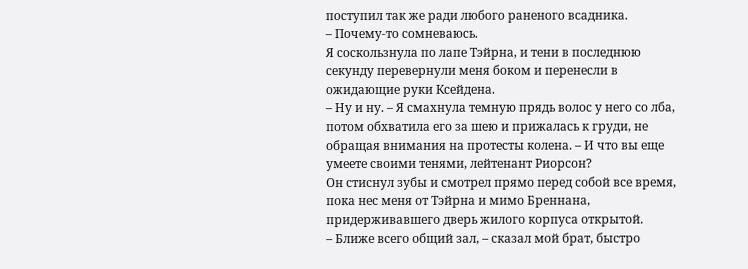поступил так же ради любого раненого всадника.
– Почему-то сомневаюсь.
Я соскользнула по лапе Тэйрна, и тени в последнюю секунду перевернули меня боком и перенесли в ожидающие руки Ксейдена.
– Ну и ну. – Я смахнула темную прядь волос у него со лба, потом обхватила его за шею и прижалась к груди, не обращая внимания на протесты колена. – И что вы еще умеете своими тенями, лейтенант Риорсон?
Он стиснул зубы и смотрел прямо перед собой все время, пока нес меня от Тэйрна и мимо Бреннана, придерживавшего дверь жилого корпуса открытой.
– Ближе всего общий зал, – сказал мой брат, быстро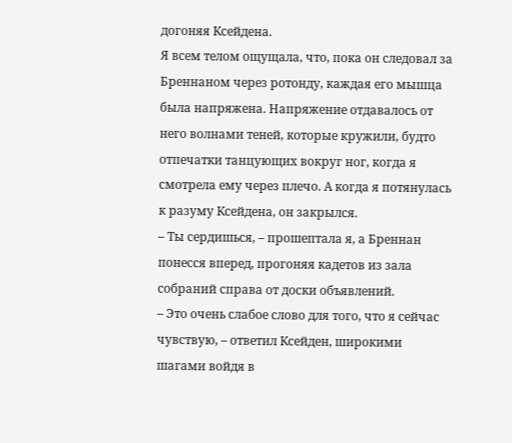догоняя Ксейдена.
Я всем телом ощущала, что, пока он следовал за Бреннаном через ротонду, каждая его мышца была напряжена. Напряжение отдавалось от него волнами теней, которые кружили, будто отпечатки танцующих вокруг ног, когда я смотрела ему через плечо. А когда я потянулась к разуму Ксейдена, он закрылся.
– Ты сердишься, – прошептала я, а Бреннан понесся вперед, прогоняя кадетов из зала собраний справа от доски объявлений.
– Это очень слабое слово для того, что я сейчас чувствую, – ответил Ксейден, широкими шагами войдя в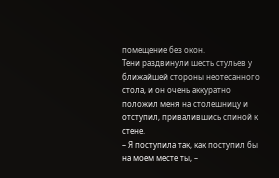помещение без окон.
Тени раздвинули шесть стульев у ближайшей стороны неотесанного стола, и он очень аккуратно положил меня на столешницу и отступил, привалившись спиной к стене.
– Я поступила так, как поступил бы на моем месте ты, –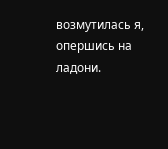возмутилась я, опершись на ладони.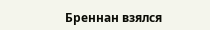Бреннан взялся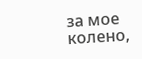за мое колено,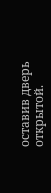оставив дверь открытой.